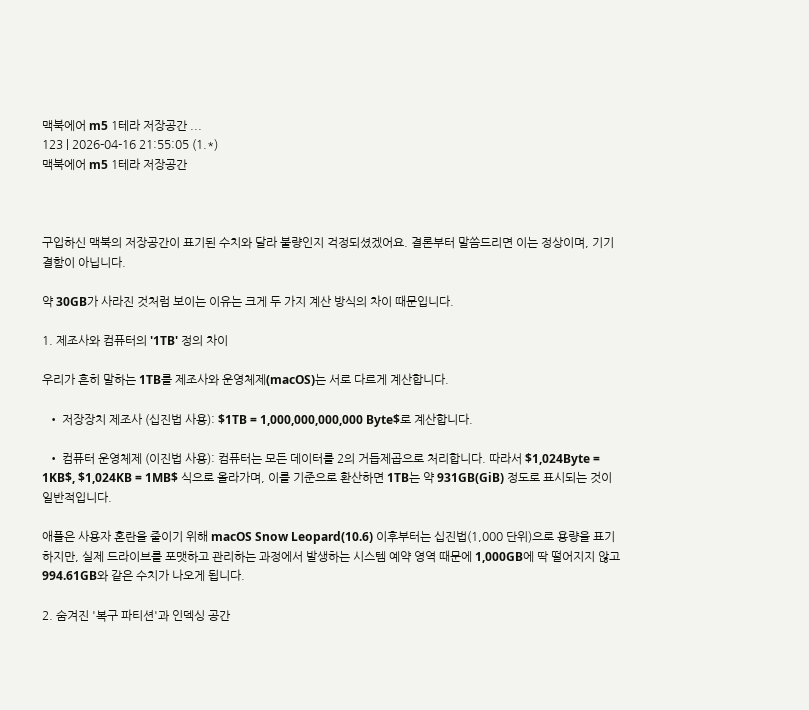맥북에어 m5 1테라 저장공간 ...
123 | 2026-04-16 21:55:05 (1.*)
맥북에어 m5 1테라 저장공간



구입하신 맥북의 저장공간이 표기된 수치와 달라 불량인지 걱정되셨겠어요. 결론부터 말씀드리면 이는 정상이며, 기기 결함이 아닙니다.

약 30GB가 사라진 것처럼 보이는 이유는 크게 두 가지 계산 방식의 차이 때문입니다.

1. 제조사와 컴퓨터의 '1TB' 정의 차이

우리가 흔히 말하는 1TB를 제조사와 운영체제(macOS)는 서로 다르게 계산합니다.

  • 저장장치 제조사 (십진법 사용): $1TB = 1,000,000,000,000 Byte$로 계산합니다.

  • 컴퓨터 운영체제 (이진법 사용): 컴퓨터는 모든 데이터를 2의 거듭제곱으로 처리합니다. 따라서 $1,024Byte = 1KB$, $1,024KB = 1MB$ 식으로 올라가며, 이를 기준으로 환산하면 1TB는 약 931GB(GiB) 정도로 표시되는 것이 일반적입니다.

애플은 사용자 혼란을 줄이기 위해 macOS Snow Leopard(10.6) 이후부터는 십진법(1,000 단위)으로 용량을 표기하지만, 실제 드라이브를 포맷하고 관리하는 과정에서 발생하는 시스템 예약 영역 때문에 1,000GB에 딱 떨어지지 않고 994.61GB와 같은 수치가 나오게 됩니다.

2. 숨겨진 '복구 파티션'과 인덱싱 공간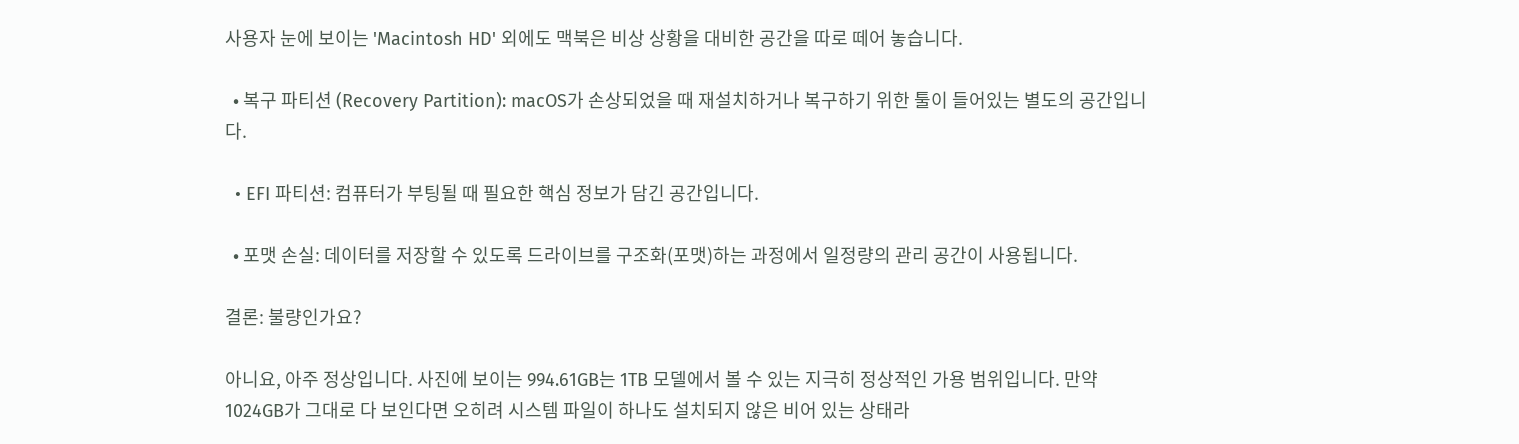사용자 눈에 보이는 'Macintosh HD' 외에도 맥북은 비상 상황을 대비한 공간을 따로 떼어 놓습니다.

  • 복구 파티션 (Recovery Partition): macOS가 손상되었을 때 재설치하거나 복구하기 위한 툴이 들어있는 별도의 공간입니다.

  • EFI 파티션: 컴퓨터가 부팅될 때 필요한 핵심 정보가 담긴 공간입니다.

  • 포맷 손실: 데이터를 저장할 수 있도록 드라이브를 구조화(포맷)하는 과정에서 일정량의 관리 공간이 사용됩니다.

결론: 불량인가요?

아니요, 아주 정상입니다. 사진에 보이는 994.61GB는 1TB 모델에서 볼 수 있는 지극히 정상적인 가용 범위입니다. 만약 1024GB가 그대로 다 보인다면 오히려 시스템 파일이 하나도 설치되지 않은 비어 있는 상태라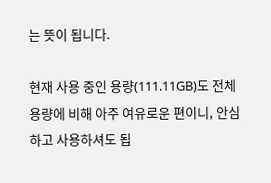는 뜻이 됩니다.

현재 사용 중인 용량(111.11GB)도 전체 용량에 비해 아주 여유로운 편이니, 안심하고 사용하셔도 됩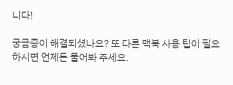니다!

궁금증이 해결되셨나요? 또 다른 맥북 사용 팁이 필요하시면 언제든 물어봐 주세요.